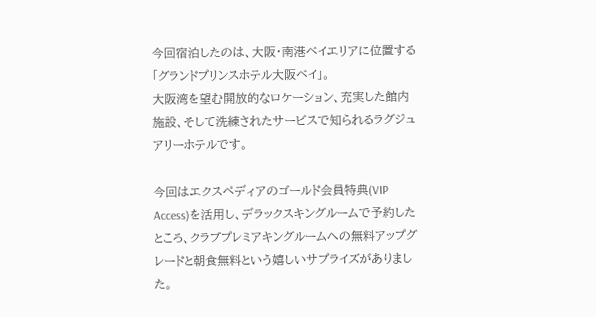今回宿泊したのは、大阪・南港ベイエリアに位置する「グランドプリンスホテル大阪ベイ」。
大阪湾を望む開放的なロケーション、充実した館内施設、そして洗練されたサービスで知られるラグジュアリーホテルです。

今回はエクスペディアのゴールド会員特典(VIP Access)を活用し、デラックスキングルームで予約したところ、クラブプレミアキングルームへの無料アップグレードと朝食無料という嬉しいサプライズがありました。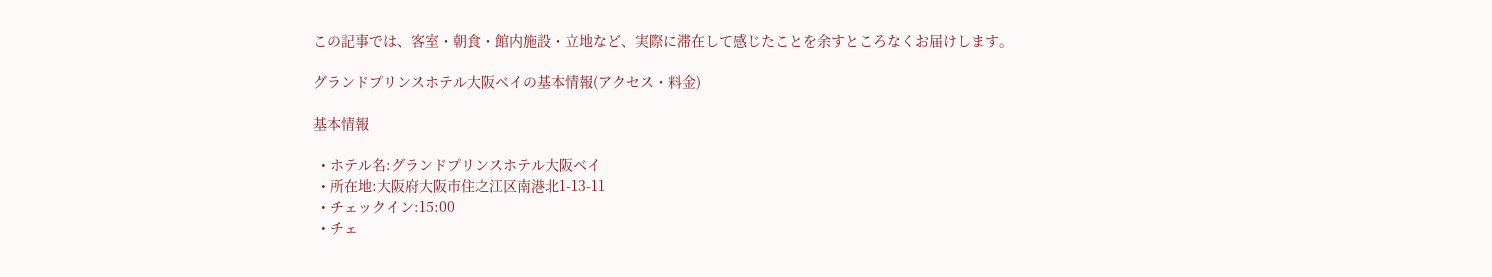この記事では、客室・朝食・館内施設・立地など、実際に滞在して感じたことを余すところなくお届けします。

グランドプリンスホテル大阪ベイの基本情報(アクセス・料金)

基本情報

  • ホテル名:グランドプリンスホテル大阪ベイ
  • 所在地:大阪府大阪市住之江区南港北1-13-11
  • チェックイン:15:00
  • チェ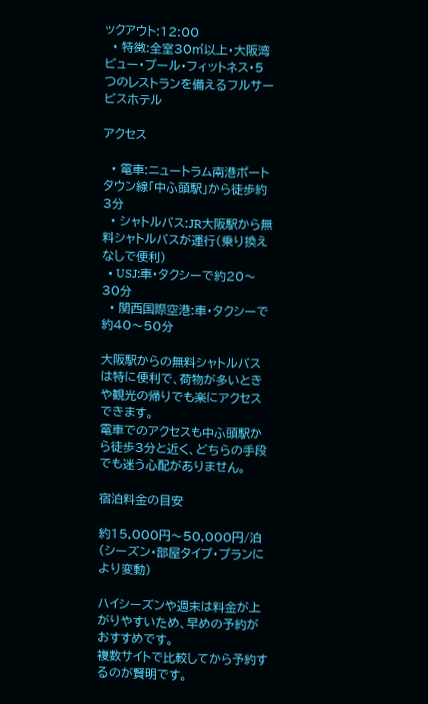ックアウト:12:00
  • 特徴:全室30㎡以上・大阪湾ビュー・プール・フィットネス・5つのレストランを備えるフルサービスホテル

アクセス

  • 電車:ニュートラム南港ポートタウン線「中ふ頭駅」から徒歩約3分
  • シャトルバス:JR大阪駅から無料シャトルバスが運行(乗り換えなしで便利)
  • USJ:車・タクシーで約20〜30分
  • 関西国際空港:車・タクシーで約40〜50分

大阪駅からの無料シャトルバスは特に便利で、荷物が多いときや観光の帰りでも楽にアクセスできます。
電車でのアクセスも中ふ頭駅から徒歩3分と近く、どちらの手段でも迷う心配がありません。

宿泊料金の目安

約15,000円〜50,000円/泊(シーズン・部屋タイプ・プランにより変動)

ハイシーズンや週末は料金が上がりやすいため、早めの予約がおすすめです。
複数サイトで比較してから予約するのが賢明です。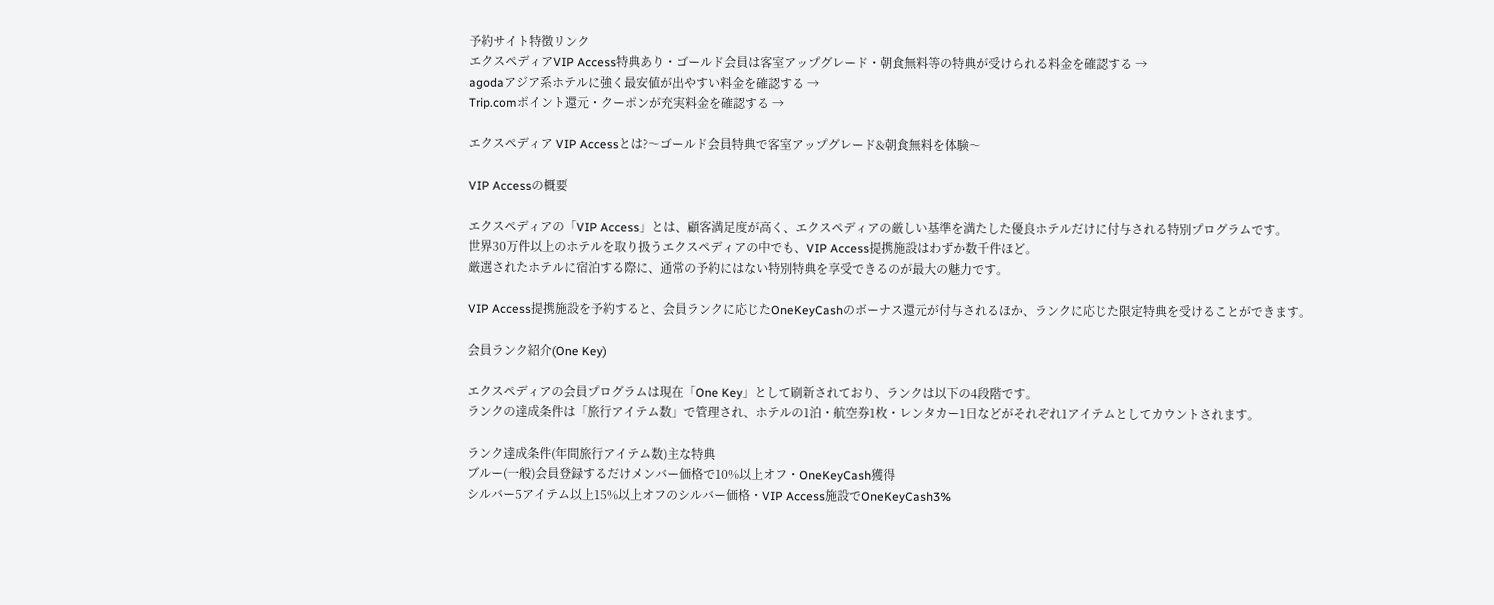予約サイト特徴リンク
エクスペディアVIP Access特典あり・ゴールド会員は客室アップグレード・朝食無料等の特典が受けられる料金を確認する →
agodaアジア系ホテルに強く最安値が出やすい料金を確認する →
Trip.comポイント還元・クーポンが充実料金を確認する →

エクスペディア VIP Accessとは?〜ゴールド会員特典で客室アップグレード&朝食無料を体験〜

VIP Accessの概要

エクスペディアの「VIP Access」とは、顧客満足度が高く、エクスペディアの厳しい基準を満たした優良ホテルだけに付与される特別プログラムです。
世界30万件以上のホテルを取り扱うエクスペディアの中でも、VIP Access提携施設はわずか数千件ほど。
厳選されたホテルに宿泊する際に、通常の予約にはない特別特典を享受できるのが最大の魅力です。

VIP Access提携施設を予約すると、会員ランクに応じたOneKeyCashのボーナス還元が付与されるほか、ランクに応じた限定特典を受けることができます。

会員ランク紹介(One Key)

エクスペディアの会員プログラムは現在「One Key」として刷新されており、ランクは以下の4段階です。
ランクの達成条件は「旅行アイテム数」で管理され、ホテルの1泊・航空券1枚・レンタカー1日などがそれぞれ1アイテムとしてカウントされます。

ランク達成条件(年間旅行アイテム数)主な特典
ブルー(一般)会員登録するだけメンバー価格で10%以上オフ・OneKeyCash獲得
シルバー5アイテム以上15%以上オフのシルバー価格・VIP Access施設でOneKeyCash3%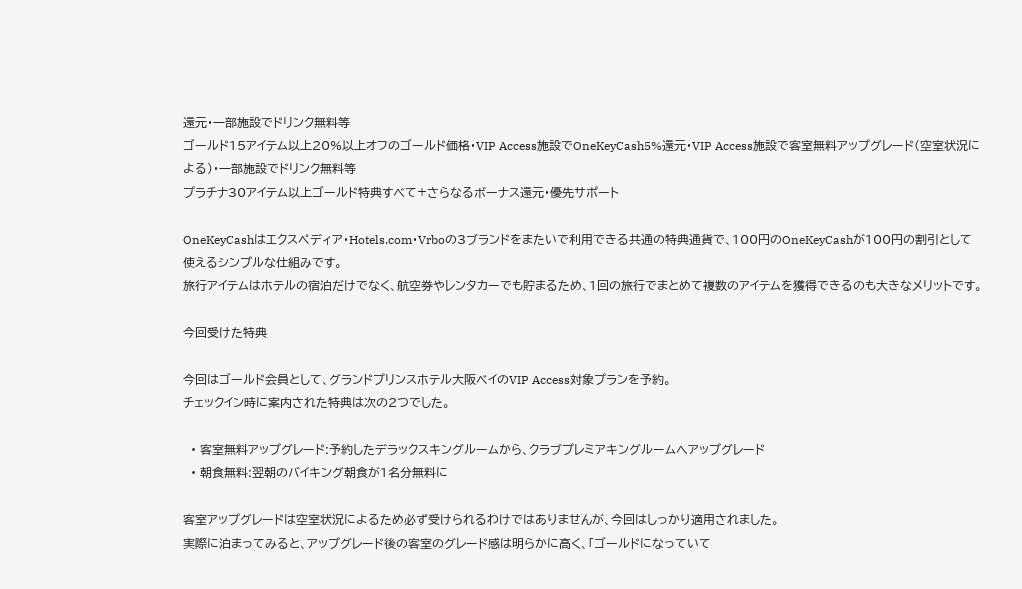還元・一部施設でドリンク無料等
ゴールド15アイテム以上20%以上オフのゴールド価格・VIP Access施設でOneKeyCash5%還元・VIP Access施設で客室無料アップグレード(空室状況による)・一部施設でドリンク無料等
プラチナ30アイテム以上ゴールド特典すべて+さらなるボーナス還元・優先サポート

OneKeyCashはエクスペディア・Hotels.com・Vrboの3ブランドをまたいで利用できる共通の特典通貨で、100円のOneKeyCashが100円の割引として使えるシンプルな仕組みです。
旅行アイテムはホテルの宿泊だけでなく、航空券やレンタカーでも貯まるため、1回の旅行でまとめて複数のアイテムを獲得できるのも大きなメリットです。

今回受けた特典

今回はゴールド会員として、グランドプリンスホテル大阪ベイのVIP Access対象プランを予約。
チェックイン時に案内された特典は次の2つでした。

  • 客室無料アップグレード:予約したデラックスキングルームから、クラブプレミアキングルームへアップグレード
  • 朝食無料:翌朝のバイキング朝食が1名分無料に

客室アップグレードは空室状況によるため必ず受けられるわけではありませんが、今回はしっかり適用されました。
実際に泊まってみると、アップグレード後の客室のグレード感は明らかに高く、「ゴールドになっていて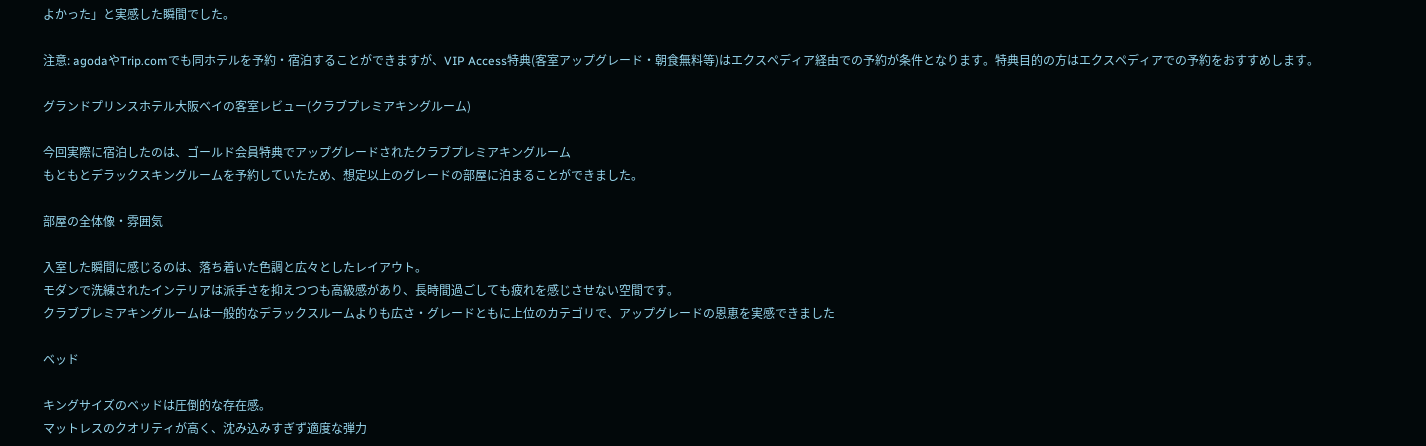よかった」と実感した瞬間でした。

注意: agodaやTrip.comでも同ホテルを予約・宿泊することができますが、VIP Access特典(客室アップグレード・朝食無料等)はエクスペディア経由での予約が条件となります。特典目的の方はエクスペディアでの予約をおすすめします。

グランドプリンスホテル大阪ベイの客室レビュー(クラブプレミアキングルーム)

今回実際に宿泊したのは、ゴールド会員特典でアップグレードされたクラブプレミアキングルーム
もともとデラックスキングルームを予約していたため、想定以上のグレードの部屋に泊まることができました。

部屋の全体像・雰囲気

入室した瞬間に感じるのは、落ち着いた色調と広々としたレイアウト。
モダンで洗練されたインテリアは派手さを抑えつつも高級感があり、長時間過ごしても疲れを感じさせない空間です。
クラブプレミアキングルームは一般的なデラックスルームよりも広さ・グレードともに上位のカテゴリで、アップグレードの恩恵を実感できました

ベッド

キングサイズのベッドは圧倒的な存在感。
マットレスのクオリティが高く、沈み込みすぎず適度な弾力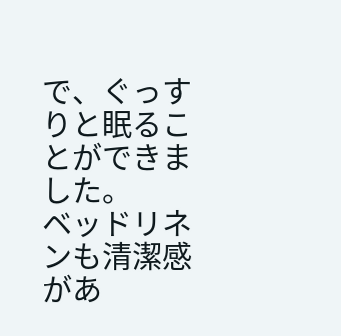で、ぐっすりと眠ることができました。
ベッドリネンも清潔感があ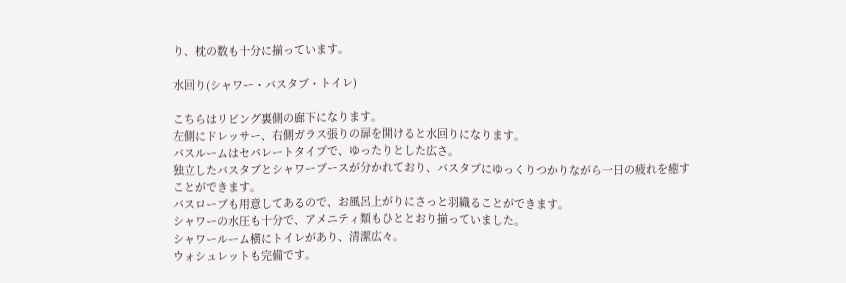り、枕の数も十分に揃っています。

水回り(シャワー・バスタブ・トイレ)

こちらはリビング裏側の廊下になります。
左側にドレッサー、右側ガラス張りの扉を開けると水回りになります。
バスルームはセパレートタイプで、ゆったりとした広さ。
独立したバスタブとシャワーブースが分かれており、バスタブにゆっくりつかりながら一日の疲れを癒すことができます。
バスローブも用意してあるので、お風呂上がりにさっと羽織ることができます。
シャワーの水圧も十分で、アメニティ類もひととおり揃っていました。
シャワールーム横にトイレがあり、清潔広々。
ウォシュレットも完備です。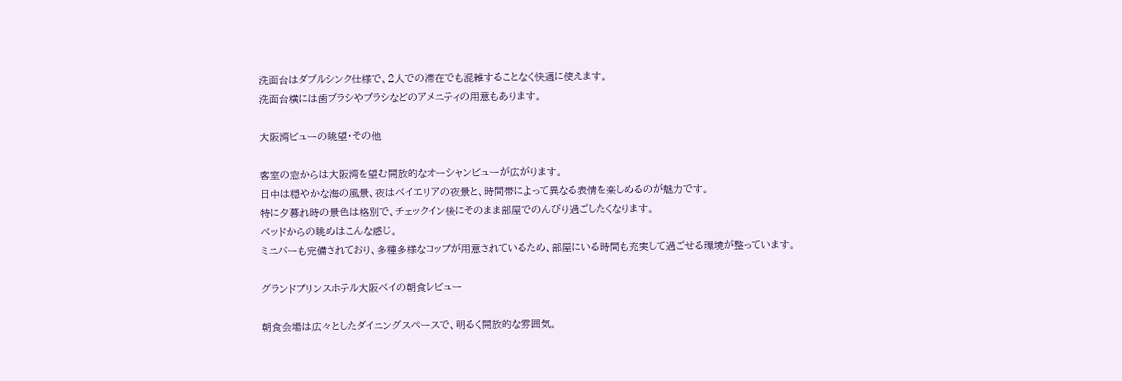洗面台はダブルシンク仕様で、2人での滞在でも混雑することなく快適に使えます。
洗面台横には歯ブラシやブラシなどのアメニティの用意もあります。

大阪湾ビューの眺望・その他

客室の窓からは大阪湾を望む開放的なオーシャンビューが広がります。
日中は穏やかな海の風景、夜はベイエリアの夜景と、時間帯によって異なる表情を楽しめるのが魅力です。
特に夕暮れ時の景色は格別で、チェックイン後にそのまま部屋でのんびり過ごしたくなります。
ベッドからの眺めはこんな感じ。
ミニバーも完備されており、多種多様なコップが用意されているため、部屋にいる時間も充実して過ごせる環境が整っています。

グランドプリンスホテル大阪ベイの朝食レビュー

朝食会場は広々としたダイニングスペースで、明るく開放的な雰囲気。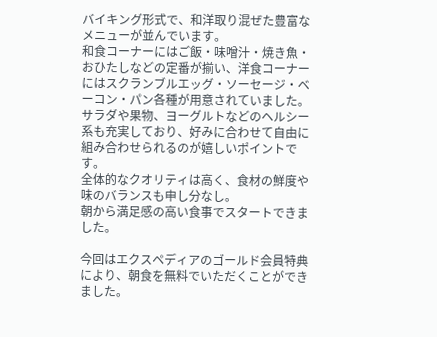バイキング形式で、和洋取り混ぜた豊富なメニューが並んでいます。
和食コーナーにはご飯・味噌汁・焼き魚・おひたしなどの定番が揃い、洋食コーナーにはスクランブルエッグ・ソーセージ・ベーコン・パン各種が用意されていました。
サラダや果物、ヨーグルトなどのヘルシー系も充実しており、好みに合わせて自由に組み合わせられるのが嬉しいポイントです。
全体的なクオリティは高く、食材の鮮度や味のバランスも申し分なし。
朝から満足感の高い食事でスタートできました。

今回はエクスペディアのゴールド会員特典により、朝食を無料でいただくことができました。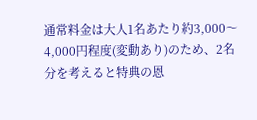通常料金は大人1名あたり約3,000〜4,000円程度(変動あり)のため、2名分を考えると特典の恩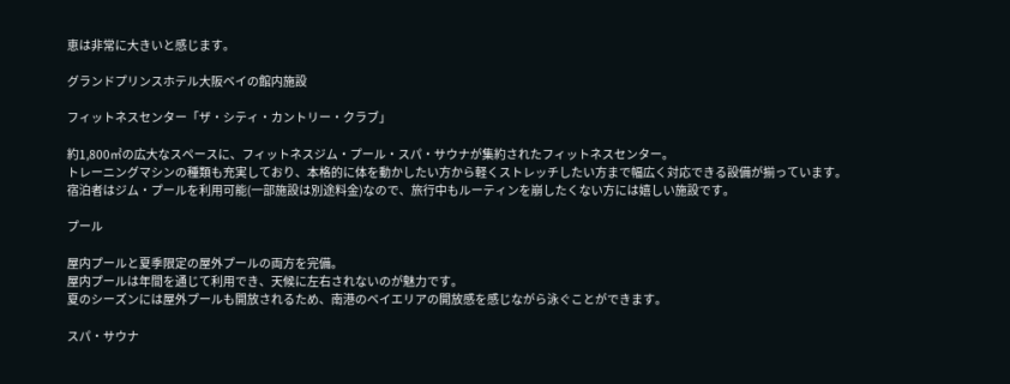恵は非常に大きいと感じます。

グランドプリンスホテル大阪ベイの館内施設

フィットネスセンター「ザ・シティ・カントリー・クラブ」

約1,800㎡の広大なスペースに、フィットネスジム・プール・スパ・サウナが集約されたフィットネスセンター。
トレーニングマシンの種類も充実しており、本格的に体を動かしたい方から軽くストレッチしたい方まで幅広く対応できる設備が揃っています。
宿泊者はジム・プールを利用可能(一部施設は別途料金)なので、旅行中もルーティンを崩したくない方には嬉しい施設です。

プール

屋内プールと夏季限定の屋外プールの両方を完備。
屋内プールは年間を通じて利用でき、天候に左右されないのが魅力です。
夏のシーズンには屋外プールも開放されるため、南港のベイエリアの開放感を感じながら泳ぐことができます。

スパ・サウナ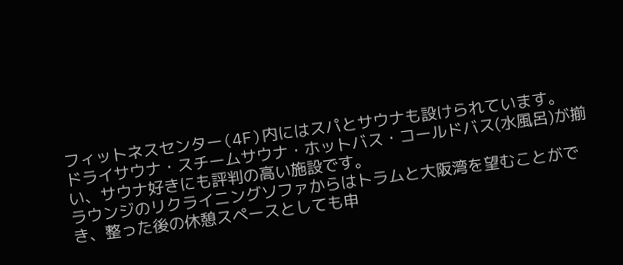フィットネスセンター(4F)内にはスパとサウナも設けられています。
ドライサウナ・スチームサウナ・ホットバス・コールドバス(水風呂)が揃い、サウナ好きにも評判の高い施設です。
ラウンジのリクライニングソファからはトラムと大阪湾を望むことができ、整った後の休憩スペースとしても申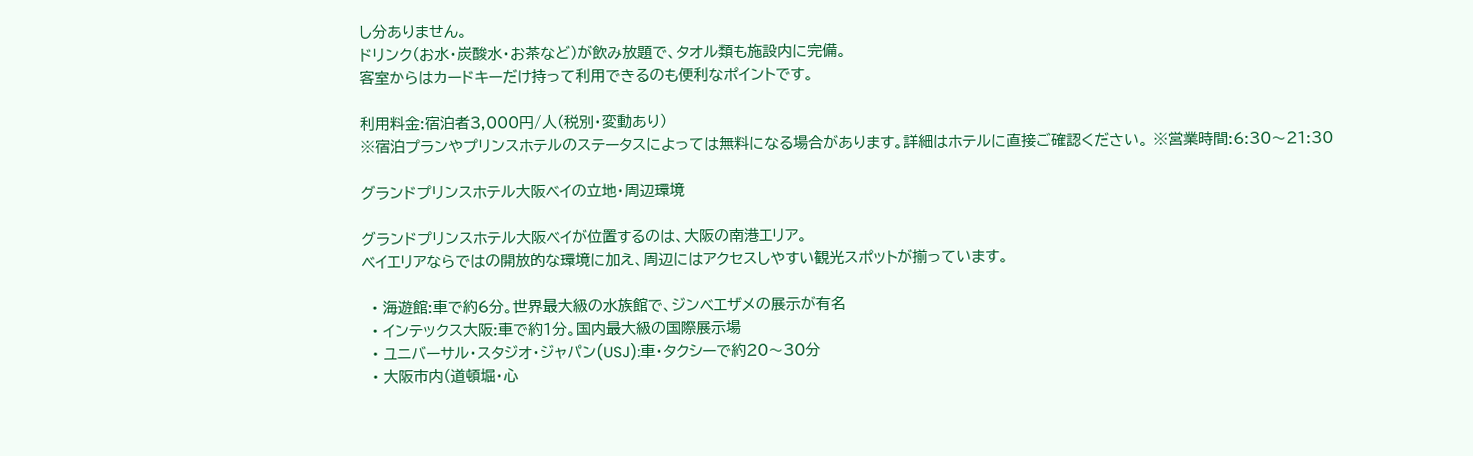し分ありません。
ドリンク(お水・炭酸水・お茶など)が飲み放題で、タオル類も施設内に完備。
客室からはカードキーだけ持って利用できるのも便利なポイントです。

利用料金:宿泊者3,000円/人(税別・変動あり)
※宿泊プランやプリンスホテルのステータスによっては無料になる場合があります。詳細はホテルに直接ご確認ください。 ※営業時間:6:30〜21:30

グランドプリンスホテル大阪ベイの立地・周辺環境

グランドプリンスホテル大阪ベイが位置するのは、大阪の南港エリア。
ベイエリアならではの開放的な環境に加え、周辺にはアクセスしやすい観光スポットが揃っています。

  • 海遊館:車で約6分。世界最大級の水族館で、ジンベエザメの展示が有名
  • インテックス大阪:車で約1分。国内最大級の国際展示場
  • ユニバーサル・スタジオ・ジャパン(USJ):車・タクシーで約20〜30分
  • 大阪市内(道頓堀・心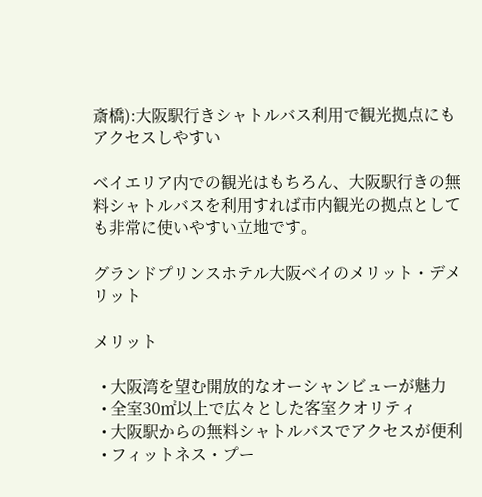斎橋):大阪駅行きシャトルバス利用で観光拠点にもアクセスしやすい

ベイエリア内での観光はもちろん、大阪駅行きの無料シャトルバスを利用すれば市内観光の拠点としても非常に使いやすい立地です。

グランドプリンスホテル大阪ベイのメリット・デメリット

メリット

  • 大阪湾を望む開放的なオーシャンビューが魅力
  • 全室30㎡以上で広々とした客室クオリティ
  • 大阪駅からの無料シャトルバスでアクセスが便利
  • フィットネス・プー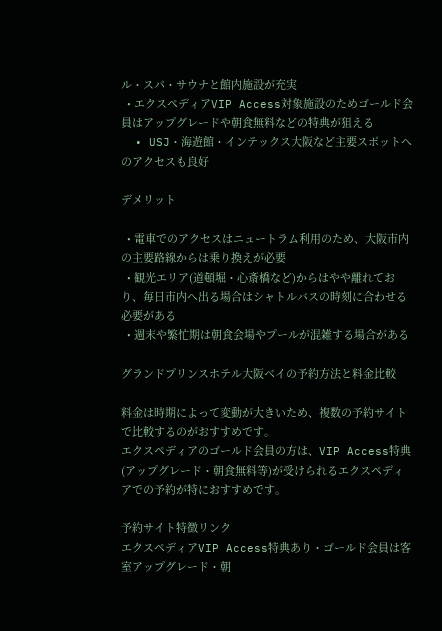ル・スパ・サウナと館内施設が充実
  • エクスペディアVIP Access対象施設のためゴールド会員はアップグレードや朝食無料などの特典が狙える
  • USJ・海遊館・インテックス大阪など主要スポットへのアクセスも良好

デメリット

  • 電車でのアクセスはニュートラム利用のため、大阪市内の主要路線からは乗り換えが必要
  • 観光エリア(道頓堀・心斎橋など)からはやや離れており、毎日市内へ出る場合はシャトルバスの時刻に合わせる必要がある
  • 週末や繁忙期は朝食会場やプールが混雑する場合がある

グランドプリンスホテル大阪ベイの予約方法と料金比較

料金は時期によって変動が大きいため、複数の予約サイトで比較するのがおすすめです。
エクスペディアのゴールド会員の方は、VIP Access特典(アップグレード・朝食無料等)が受けられるエクスペディアでの予約が特におすすめです。

予約サイト特徴リンク
エクスペディアVIP Access特典あり・ゴールド会員は客室アップグレード・朝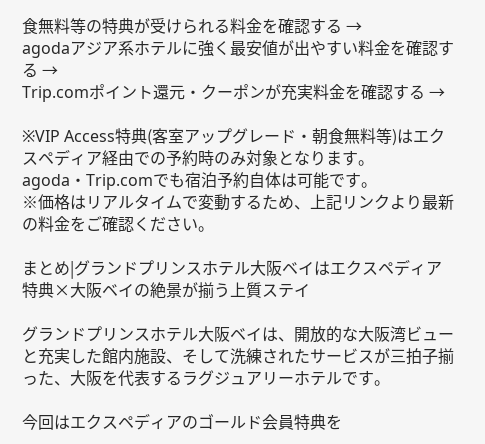食無料等の特典が受けられる料金を確認する →
agodaアジア系ホテルに強く最安値が出やすい料金を確認する →
Trip.comポイント還元・クーポンが充実料金を確認する →

※VIP Access特典(客室アップグレード・朝食無料等)はエクスペディア経由での予約時のみ対象となります。agoda・Trip.comでも宿泊予約自体は可能です。
※価格はリアルタイムで変動するため、上記リンクより最新の料金をご確認ください。

まとめ|グランドプリンスホテル大阪ベイはエクスペディア特典×大阪ベイの絶景が揃う上質ステイ

グランドプリンスホテル大阪ベイは、開放的な大阪湾ビューと充実した館内施設、そして洗練されたサービスが三拍子揃った、大阪を代表するラグジュアリーホテルです。

今回はエクスペディアのゴールド会員特典を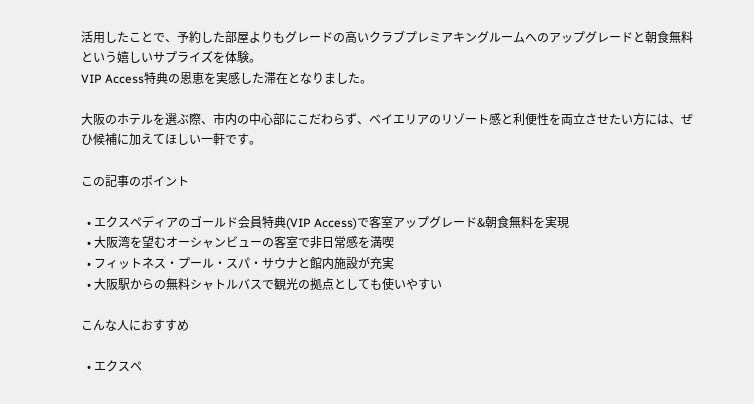活用したことで、予約した部屋よりもグレードの高いクラブプレミアキングルームへのアップグレードと朝食無料という嬉しいサプライズを体験。
VIP Access特典の恩恵を実感した滞在となりました。

大阪のホテルを選ぶ際、市内の中心部にこだわらず、ベイエリアのリゾート感と利便性を両立させたい方には、ぜひ候補に加えてほしい一軒です。

この記事のポイント

  • エクスペディアのゴールド会員特典(VIP Access)で客室アップグレード&朝食無料を実現
  • 大阪湾を望むオーシャンビューの客室で非日常感を満喫
  • フィットネス・プール・スパ・サウナと館内施設が充実
  • 大阪駅からの無料シャトルバスで観光の拠点としても使いやすい

こんな人におすすめ

  • エクスペ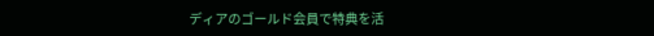ディアのゴールド会員で特典を活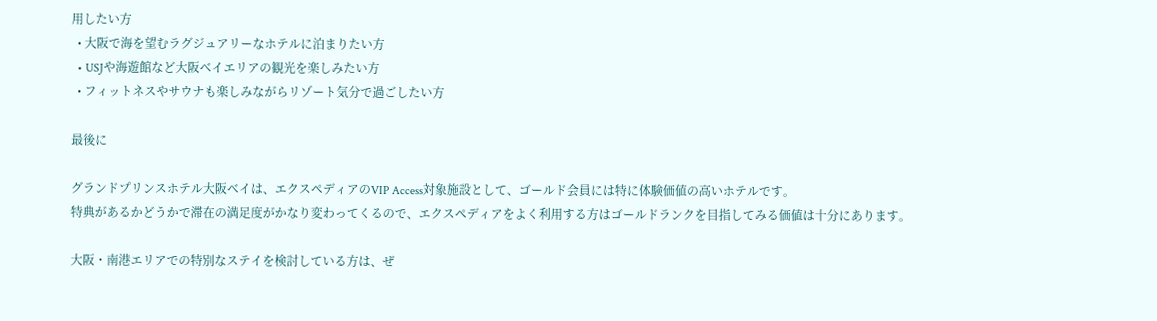用したい方
  • 大阪で海を望むラグジュアリーなホテルに泊まりたい方
  • USJや海遊館など大阪ベイエリアの観光を楽しみたい方
  • フィットネスやサウナも楽しみながらリゾート気分で過ごしたい方

最後に

グランドプリンスホテル大阪ベイは、エクスペディアのVIP Access対象施設として、ゴールド会員には特に体験価値の高いホテルです。
特典があるかどうかで滞在の満足度がかなり変わってくるので、エクスペディアをよく利用する方はゴールドランクを目指してみる価値は十分にあります。

大阪・南港エリアでの特別なステイを検討している方は、ぜ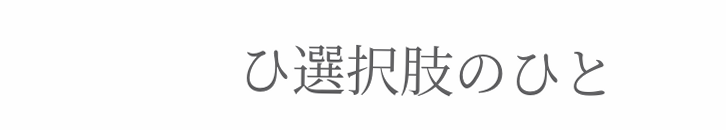ひ選択肢のひと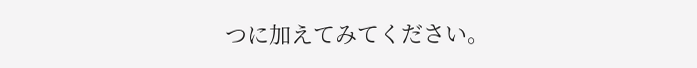つに加えてみてください。